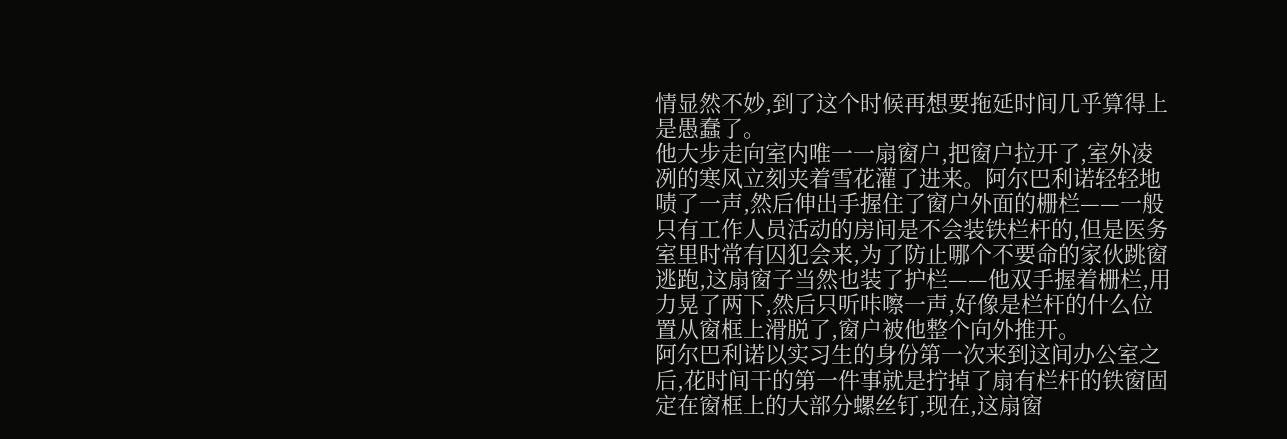情显然不妙,到了这个时候再想要拖延时间几乎算得上是愚蠢了。
他大步走向室内唯一一扇窗户,把窗户拉开了,室外凌冽的寒风立刻夹着雪花灌了进来。阿尔巴利诺轻轻地啧了一声,然后伸出手握住了窗户外面的栅栏——一般只有工作人员活动的房间是不会装铁栏杆的,但是医务室里时常有囚犯会来,为了防止哪个不要命的家伙跳窗逃跑,这扇窗子当然也装了护栏——他双手握着栅栏,用力晃了两下,然后只听咔嚓一声,好像是栏杆的什么位置从窗框上滑脱了,窗户被他整个向外推开。
阿尔巴利诺以实习生的身份第一次来到这间办公室之后,花时间干的第一件事就是拧掉了扇有栏杆的铁窗固定在窗框上的大部分螺丝钉,现在,这扇窗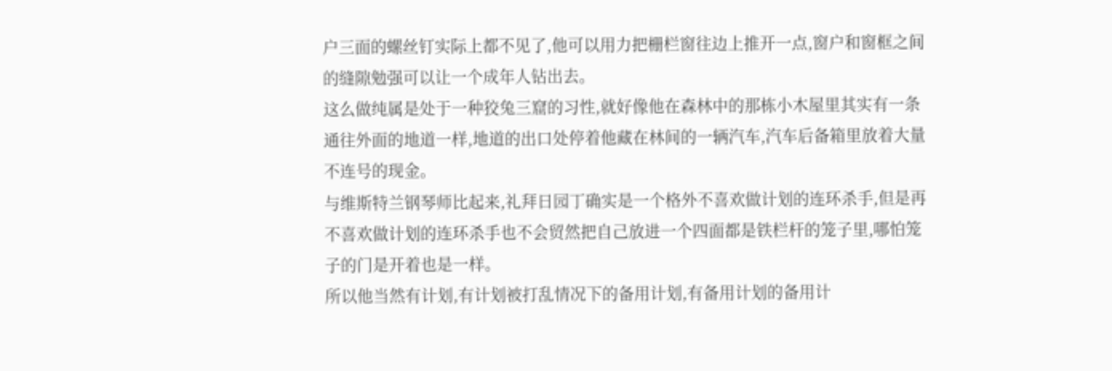户三面的螺丝钉实际上都不见了,他可以用力把栅栏窗往边上推开一点,窗户和窗框之间的缝隙勉强可以让一个成年人钻出去。
这么做纯属是处于一种狡兔三窟的习性,就好像他在森林中的那栋小木屋里其实有一条通往外面的地道一样,地道的出口处停着他藏在林间的一辆汽车,汽车后备箱里放着大量不连号的现金。
与维斯特兰钢琴师比起来,礼拜日园丁确实是一个格外不喜欢做计划的连环杀手,但是再不喜欢做计划的连环杀手也不会贸然把自己放进一个四面都是铁栏杆的笼子里,哪怕笼子的门是开着也是一样。
所以他当然有计划,有计划被打乱情况下的备用计划,有备用计划的备用计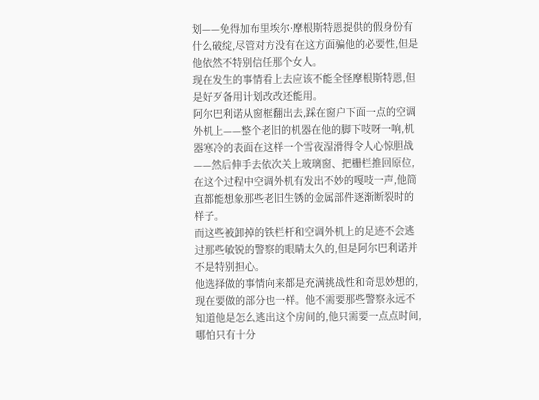划——免得加布里埃尔·摩根斯特恩提供的假身份有什么破绽,尽管对方没有在这方面骗他的必要性,但是他依然不特别信任那个女人。
现在发生的事情看上去应该不能全怪摩根斯特恩,但是好歹备用计划改改还能用。
阿尔巴利诺从窗框翻出去,踩在窗户下面一点的空调外机上——整个老旧的机器在他的脚下吱呀一响,机器寒冷的表面在这样一个雪夜湿滑得令人心惊胆战——然后伸手去依次关上玻璃窗、把栅栏推回原位,在这个过程中空调外机有发出不妙的嘎吱一声,他简直都能想象那些老旧生锈的金属部件逐渐断裂时的样子。
而这些被卸掉的铁栏杆和空调外机上的足迹不会逃过那些敏锐的警察的眼睛太久的,但是阿尔巴利诺并不是特别担心。
他选择做的事情向来都是充满挑战性和奇思妙想的,现在要做的部分也一样。他不需要那些警察永远不知道他是怎么逃出这个房间的,他只需要一点点时间,哪怕只有十分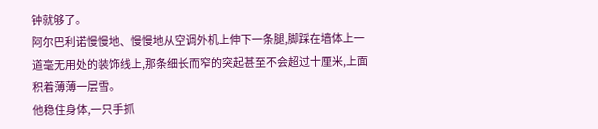钟就够了。
阿尔巴利诺慢慢地、慢慢地从空调外机上伸下一条腿,脚踩在墙体上一道毫无用处的装饰线上,那条细长而窄的突起甚至不会超过十厘米,上面积着薄薄一层雪。
他稳住身体,一只手抓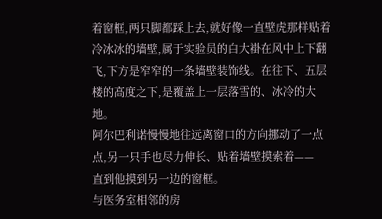着窗框,两只脚都踩上去,就好像一直壁虎那样贴着冷冰冰的墙壁,属于实验员的白大褂在风中上下翻飞,下方是窄窄的一条墙壁装饰线。在往下、五层楼的高度之下,是覆盖上一层落雪的、冰冷的大地。
阿尔巴利诺慢慢地往远离窗口的方向挪动了一点点,另一只手也尽力伸长、贴着墙壁摸索着——
直到他摸到另一边的窗框。
与医务室相邻的房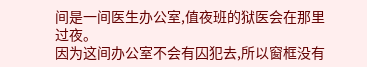间是一间医生办公室,值夜班的狱医会在那里过夜。
因为这间办公室不会有囚犯去,所以窗框没有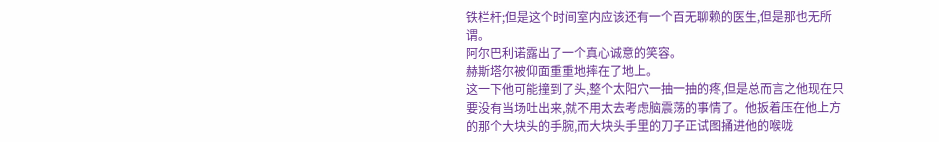铁栏杆;但是这个时间室内应该还有一个百无聊赖的医生,但是那也无所谓。
阿尔巴利诺露出了一个真心诚意的笑容。
赫斯塔尔被仰面重重地摔在了地上。
这一下他可能撞到了头,整个太阳穴一抽一抽的疼,但是总而言之他现在只要没有当场吐出来,就不用太去考虑脑震荡的事情了。他扳着压在他上方的那个大块头的手腕,而大块头手里的刀子正试图捅进他的喉咙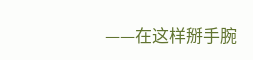——在这样掰手腕